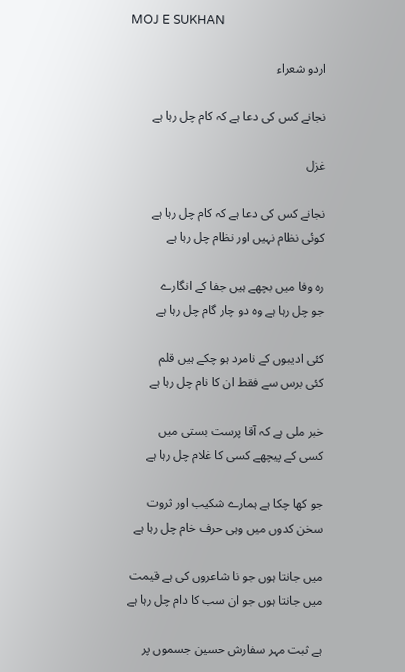MOJ E SUKHAN

اردو شعراء

نجانے کس کی دعا ہے کہ کام چل رہا ہے

غزل

نجانے کس کی دعا ہے کہ کام چل رہا ہے
کوئی نظام نہیں اور نظام چل رہا ہے

رہ وفا میں بچھے ہیں جفا کے انگارے
جو چل رہا ہے وہ دو چار گام چل رہا ہے

کئی ادیبوں کے نامرد ہو چکے ہیں قلم
کئی برس سے فقط ان کا نام چل رہا ہے

خبر ملی ہے کہ آقا پرست بستی میں
کسی کے پیچھے کسی کا غلام چل رہا ہے

جو کھا چکا ہے ہمارے شکیب اور ثروت
سخن کدوں میں وہی حرف خام چل رہا ہے

میں جانتا ہوں جو نا شاعروں کی ہے قیمت
میں جانتا ہوں جو ان سب کا دام چل رہا ہے

ہے ثبت مہر سفارش حسین جسموں پر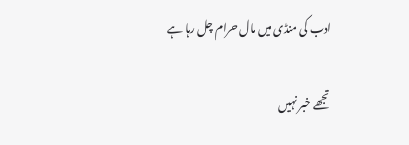ادب کی منڈی میں مال حرام چل رہا ہے

تجھے خبر نہیں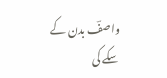واصفؔ بدن کے سکے کی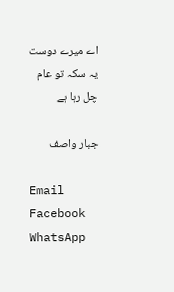اے میرے دوست یہ سکہ تو عام چل رہا ہے

جبار واصف

Email
Facebook
WhatsApp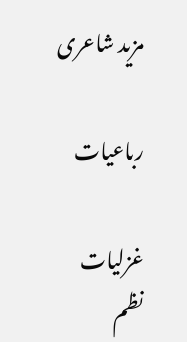مزید شاعری

رباعیات

غزلیات
نظم